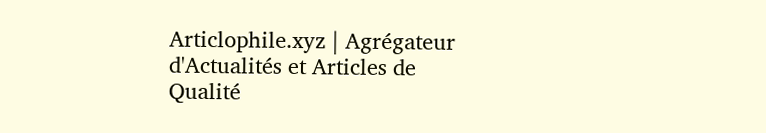Articlophile.xyz | Agrégateur d'Actualités et Articles de Qualité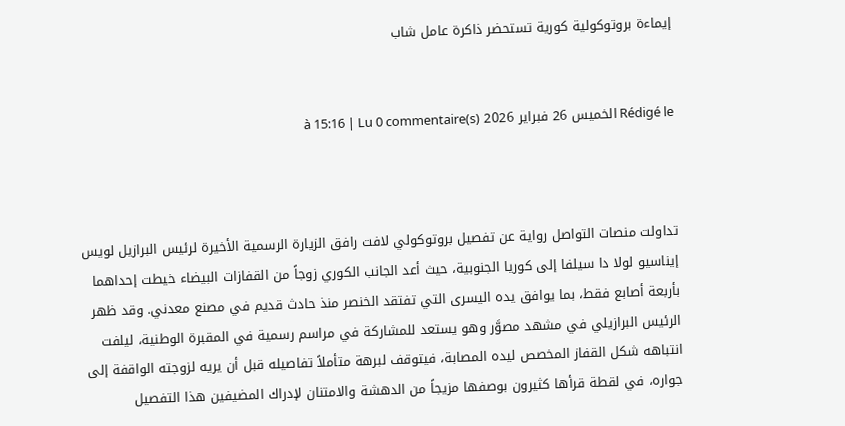إيماءة بروتوكولية كورية تستحضر ذاكرة عامل شاب


Rédigé le الخميس 26 فبراير 2026 à 15:16 | Lu 0 commentaire(s)



تداولت منصات التواصل رواية عن تفصيل بروتوكولي لافت رافق الزيارة الرسمية الأخيرة لرئيس البرازيل لويس إيناسيو لولا دا سيلفا إلى كوريا الجنوبية، حيث أعد الجانب الكوري زوجاً من القفازات البيضاء خيطت إحداهما بأربعة أصابع فقط، بما يوافق يده اليسرى التي تفتقد الخنصر منذ حادث قديم في مصنع معدني. وقد ظهر الرئيس البرازيلي في مشهد مصوَّر وهو يستعد للمشاركة في مراسم رسمية في المقبرة الوطنية، ليلفت انتباهه شكل القفاز المخصص ليده المصابة، فيتوقف لبرهة متأملاً تفاصيله قبل أن يريه لزوجته الواقفة إلى جواره، في لقطة قرأها كثيرون بوصفها مزيجاً من الدهشة والامتنان لإدراك المضيفين هذا التفصيل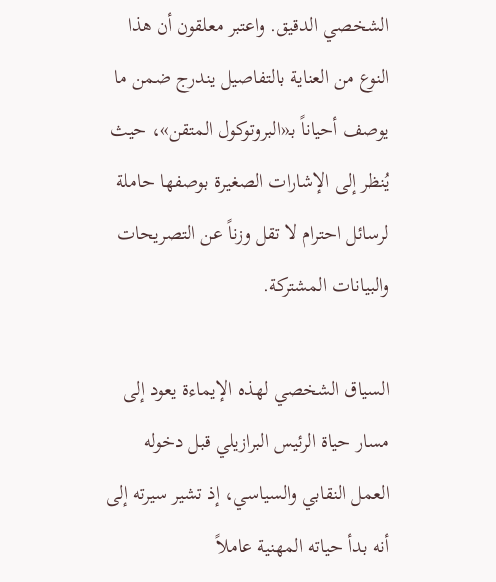الشخصي الدقيق. واعتبر معلقون أن هذا النوع من العناية بالتفاصيل يندرج ضمن ما يوصف أحياناً بـ«البروتوكول المتقن»، حيث يُنظر إلى الإشارات الصغيرة بوصفها حاملة لرسائل احترام لا تقل وزناً عن التصريحات والبيانات المشتركة.

السياق الشخصي لهذه الإيماءة يعود إلى مسار حياة الرئيس البرازيلي قبل دخوله العمل النقابي والسياسي، إذ تشير سيرته إلى أنه بدأ حياته المهنية عاملاً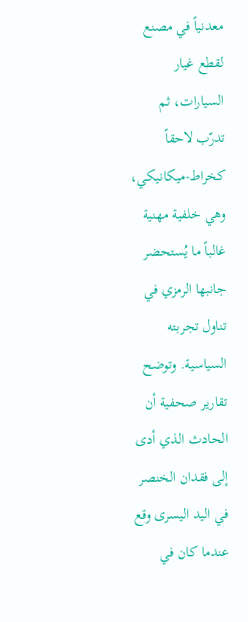معدنياً في مصنع لقطع غيار السيارات، ثم تدرّب لاحقاً كخراط-ميكانيكي، وهي خلفية مهنية غالباً ما يُستحضر جانبها الرمزي في تناول تجربته السياسية. وتوضح تقارير صحفية أن الحادث الذي أدى إلى فقدان الخنصر في اليد اليسرى وقع عندما كان في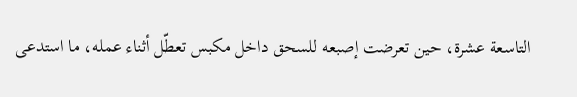التاسعة عشرة، حين تعرضت إصبعه للسحق داخل مكبس تعطّل أثناء عمله، ما استدعى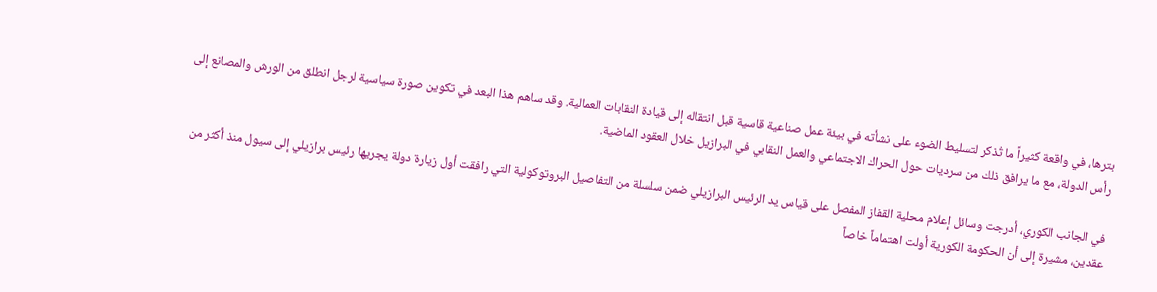بترها، في واقعة كثيراً ما تُذكر لتسليط الضوء على نشأته في بيئة عمل صناعية قاسية قبل انتقاله إلى قيادة النقابات العمالية. وقد ساهم هذا البعد في تكوين صورة سياسية لرجل انطلق من الورش والمصانع إلى رأس الدولة، مع ما يرافق ذلك من سرديات حول الحراك الاجتماعي والعمل النقابي في البرازيل خلال العقود الماضية.

في الجانب الكوري، أدرجت وسائل إعلام محلية القفاز المفصل على قياس يد الرئيس البرازيلي ضمن سلسلة من التفاصيل البروتوكولية التي رافقت أول زيارة دولة يجريها رئيس برازيلي إلى سيول منذ أكثر من عقدين، مشيرة إلى أن الحكومة الكورية أولت اهتماماً خاصاً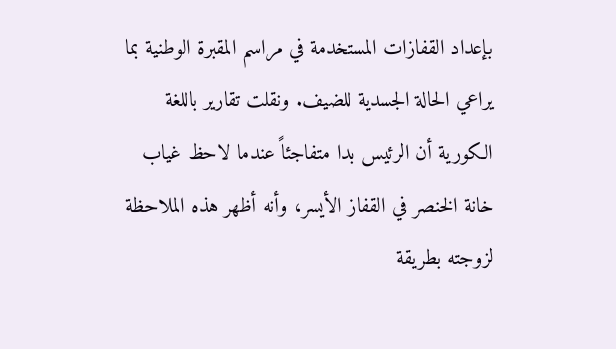بإعداد القفازات المستخدمة في مراسم المقبرة الوطنية بما يراعي الحالة الجسدية للضيف. ونقلت تقارير باللغة الكورية أن الرئيس بدا متفاجئاً عندما لاحظ غياب خانة الخنصر في القفاز الأيسر، وأنه أظهر هذه الملاحظة لزوجته بطريقة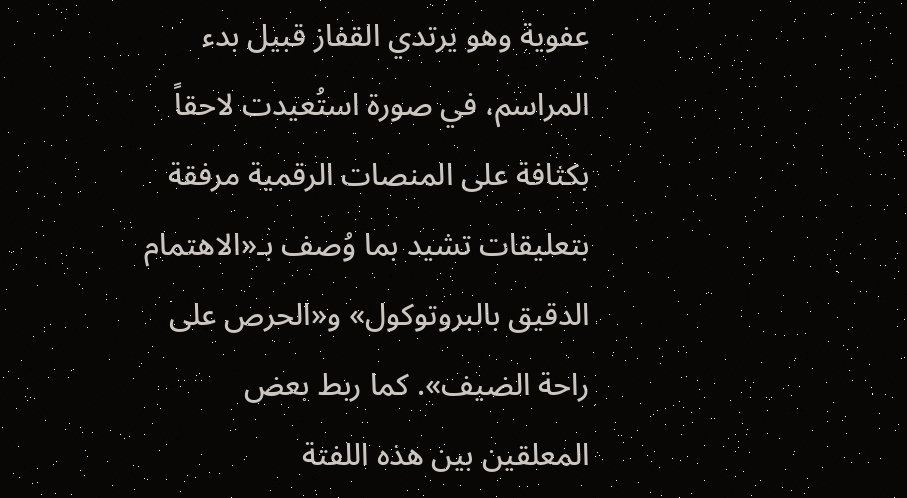عفوية وهو يرتدي القفاز قبيل بدء المراسم، في صورة استُعيدت لاحقاً بكثافة على المنصات الرقمية مرفقة بتعليقات تشيد بما وُصف بـ«الاهتمام الدقيق بالبروتوكول» و«الحرص على راحة الضيف». كما ربط بعض المعلقين بين هذه اللفتة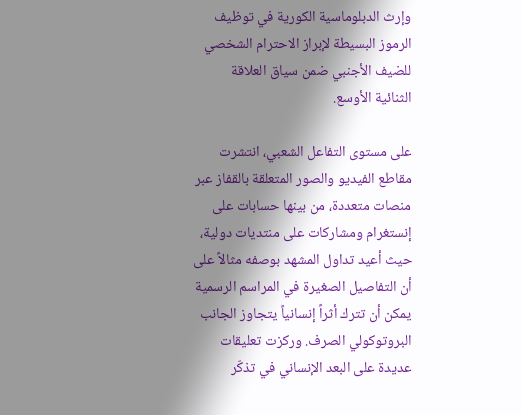وإرث الدبلوماسية الكورية في توظيف الرموز البسيطة لإبراز الاحترام الشخصي للضيف الأجنبي ضمن سياق العلاقة الثنائية الأوسع.

على مستوى التفاعل الشعبي، انتشرت مقاطع الفيديو والصور المتعلقة بالقفاز عبر منصات متعددة، من بينها حسابات على إنستغرام ومشاركات على منتديات دولية، حيث أعيد تداول المشهد بوصفه مثالاً على أن التفاصيل الصغيرة في المراسم الرسمية يمكن أن تترك أثراً إنسانياً يتجاوز الجانب البروتوكولي الصرف. وركزت تعليقات عديدة على البعد الإنساني في تذكّر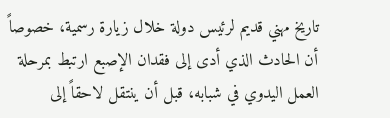تاريخ مهني قديم لرئيس دولة خلال زيارة رسمية، خصوصاً أن الحادث الذي أدى إلى فقدان الإصبع ارتبط بمرحلة العمل اليدوي في شبابه، قبل أن ينتقل لاحقاً إلى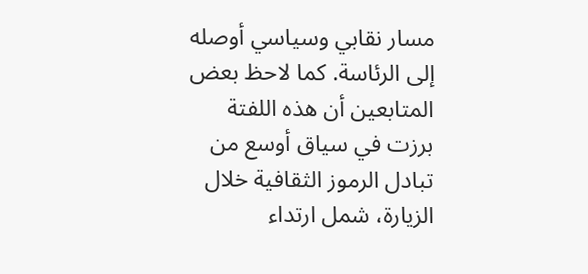مسار نقابي وسياسي أوصله إلى الرئاسة. كما لاحظ بعض المتابعين أن هذه اللفتة برزت في سياق أوسع من تبادل الرموز الثقافية خلال الزيارة، شمل ارتداء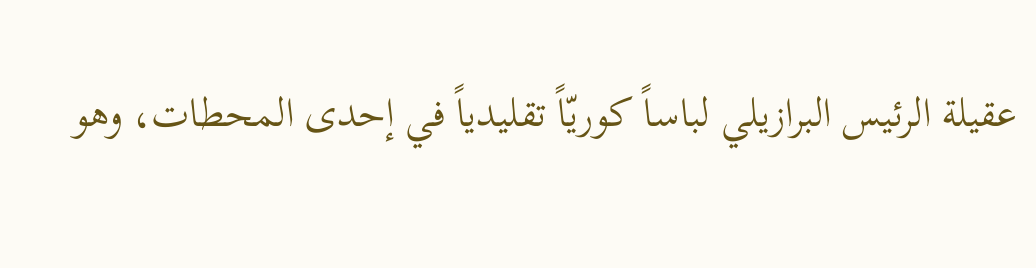عقيلة الرئيس البرازيلي لباساً كوريّاً تقليدياً في إحدى المحطات، وهو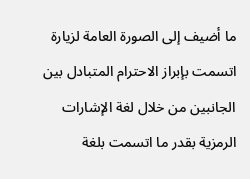ما أضيف إلى الصورة العامة لزيارة اتسمت بإبراز الاحترام المتبادل بين الجانبين من خلال لغة الإشارات الرمزية بقدر ما اتسمت بلغة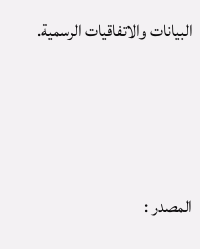البيانات والاتفاقيات الرسمية.




المصدر :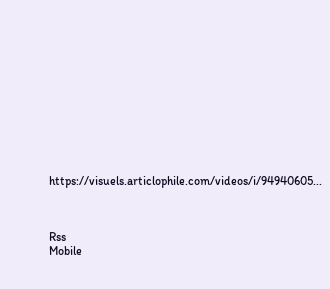https://visuels.articlophile.com/videos/i/94940605...



Rss
Mobile